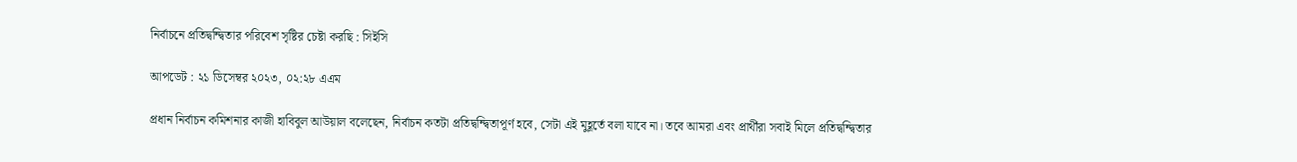নির্বাচনে প্রতিদ্বন্দ্বিতার পরিবেশ সৃষ্টির চেষ্টা করছি : সিইসি

আপডেট : ২১ ডিসেম্বর ২০২৩, ০২:২৮ এএম

প্রধান নির্বাচন কমিশনার কাজী হাবিবুল আউয়াল বলেছেন, নির্বাচন কতটা প্রতিদ্বন্দ্বিতাপূর্ণ হবে, সেটা এই মুহূর্তে বলা যাবে না। তবে আমরা এবং প্রার্থীরা সবাই মিলে প্রতিদ্বন্দ্বিতার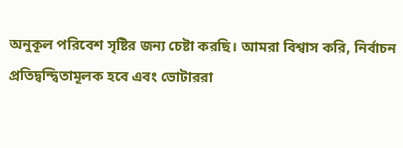অনুকূল পরিবেশ সৃষ্টির জন্য চেষ্টা করছি। আমরা বিশ্বাস করি, নির্বাচন প্রতিদ্বন্দ্বিতামূলক হবে এবং ভোটাররা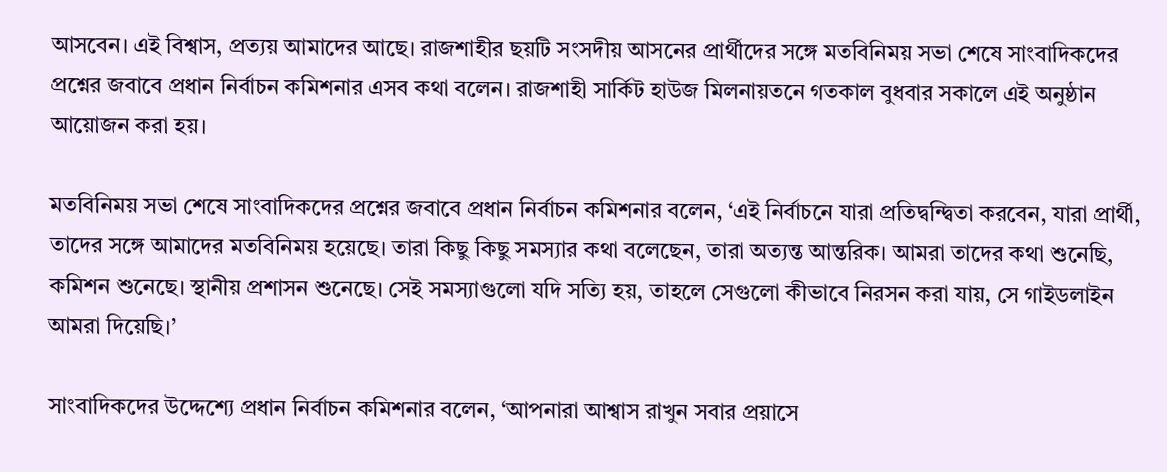আসবেন। এই বিশ্বাস, প্রত্যয় আমাদের আছে। রাজশাহীর ছয়টি সংসদীয় আসনের প্রার্থীদের সঙ্গে মতবিনিময় সভা শেষে সাংবাদিকদের প্রশ্নের জবাবে প্রধান নির্বাচন কমিশনার এসব কথা বলেন। রাজশাহী সার্কিট হাউজ মিলনায়তনে গতকাল বুধবার সকালে এই অনুষ্ঠান আয়োজন করা হয়।

মতবিনিময় সভা শেষে সাংবাদিকদের প্রশ্নের জবাবে প্রধান নির্বাচন কমিশনার বলেন, ‘এই নির্বাচনে যারা প্রতিদ্বন্দ্বিতা করবেন, যারা প্রার্থী, তাদের সঙ্গে আমাদের মতবিনিময় হয়েছে। তারা কিছু কিছু সমস্যার কথা বলেছেন, তারা অত্যন্ত আন্তরিক। আমরা তাদের কথা শুনেছি, কমিশন শুনেছে। স্থানীয় প্রশাসন শুনেছে। সেই সমস্যাগুলো যদি সত্যি হয়, তাহলে সেগুলো কীভাবে নিরসন করা যায়, সে গাইডলাইন আমরা দিয়েছি।’

সাংবাদিকদের উদ্দেশ্যে প্রধান নির্বাচন কমিশনার বলেন, ‘আপনারা আশ্বাস রাখুন সবার প্রয়াসে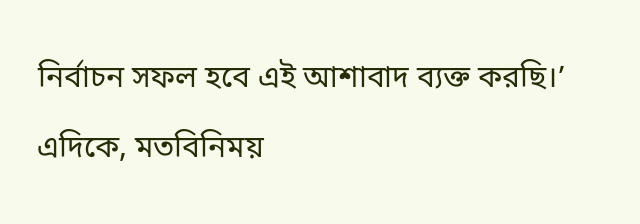নির্বাচন সফল হবে এই আশাবাদ ব্যক্ত করছি।’

এদিকে, মতবিনিময়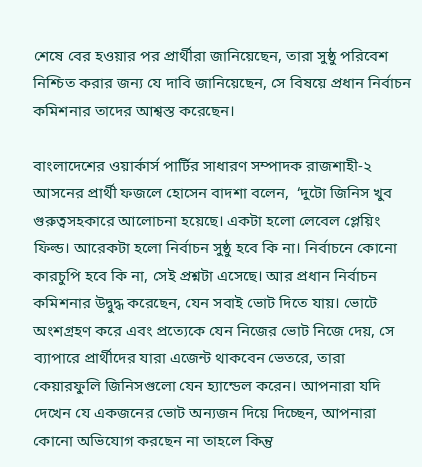শেষে বের হওয়ার পর প্রার্থীরা জানিয়েছেন, তারা সুষ্ঠু পরিবেশ নিশ্চিত করার জন্য যে দাবি জানিয়েছেন, সে বিষয়ে প্রধান নির্বাচন কমিশনার তাদের আশ্বস্ত করেছেন।

বাংলাদেশের ওয়ার্কার্স পার্টির সাধারণ সম্পাদক রাজশাহী-২ আসনের প্রার্থী ফজলে হোসেন বাদশা বলেন,  ‘দুটো জিনিস খুব গুরুত্বসহকারে আলোচনা হয়েছে। একটা হলো লেবেল প্লেয়িং ফিল্ড। আরেকটা হলো নির্বাচন সুষ্ঠু হবে কি না। নির্বাচনে কোনো কারচুপি হবে কি না, সেই প্রশ্নটা এসেছে। আর প্রধান নির্বাচন কমিশনার উদ্বুদ্ধ করেছেন, যেন সবাই ভোট দিতে যায়। ভোটে অংশগ্রহণ করে এবং প্রত্যেকে যেন নিজের ভোট নিজে দেয়, সে ব্যাপারে প্রার্থীদের যারা এজেন্ট থাকবেন ভেতরে, তারা কেয়ারফুলি জিনিসগুলো যেন হ্যান্ডেল করেন। আপনারা যদি দেখেন যে একজনের ভোট অন্যজন দিয়ে দিচ্ছেন, আপনারা কোনো অভিযোগ করছেন না তাহলে কিন্তু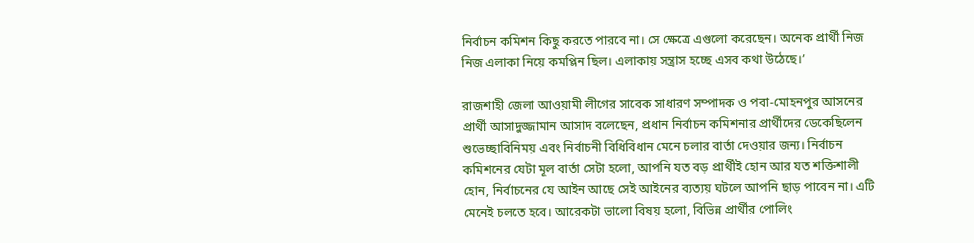নির্বাচন কমিশন কিছু করতে পারবে না। সে ক্ষেত্রে এগুলো করেছেন। অনেক প্রার্থী নিজ নিজ এলাকা নিয়ে কমপ্লিন ছিল। এলাকায় সন্ত্রাস হচ্ছে এসব কথা উঠেছে।’

রাজশাহী জেলা আওয়ামী লীগের সাবেক সাধারণ সম্পাদক ও পবা-মোহনপুর আসনের প্রার্থী আসাদুজ্জামান আসাদ বলেছেন, প্রধান নির্বাচন কমিশনার প্রার্থীদের ডেকেছিলেন শুভেচ্ছাবিনিময় এবং নির্বাচনী বিধিবিধান মেনে চলার বার্তা দেওয়ার জন্য। নির্বাচন কমিশনের যেটা মূল বার্তা সেটা হলো, আপনি যত বড় প্রার্থীই হোন আর যত শক্তিশালী হোন, নির্বাচনের যে আইন আছে সেই আইনের ব্যত্যয় ঘটলে আপনি ছাড় পাবেন না। এটি মেনেই চলতে হবে। আরেকটা ভালো বিষয় হলো, বিভিন্ন প্রার্থীর পোলিং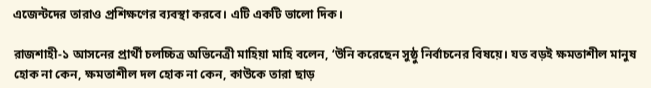এজেন্টদের তারাও প্রশিক্ষণের ব্যবস্থা করবে। এটি একটি ভালো দিক।

রাজশাহী-১ আসনের প্রার্থী চলচ্চিত্র অভিনেত্রী মাহিয়া মাহি বলেন, ‘উনি করেছেন সুষ্ঠু নির্বাচনের বিষয়ে। যত বড়ই ক্ষমতাশীল মানুষ হোক না কেন, ক্ষমতাশীল দল হোক না কেন, কাউকে তারা ছাড়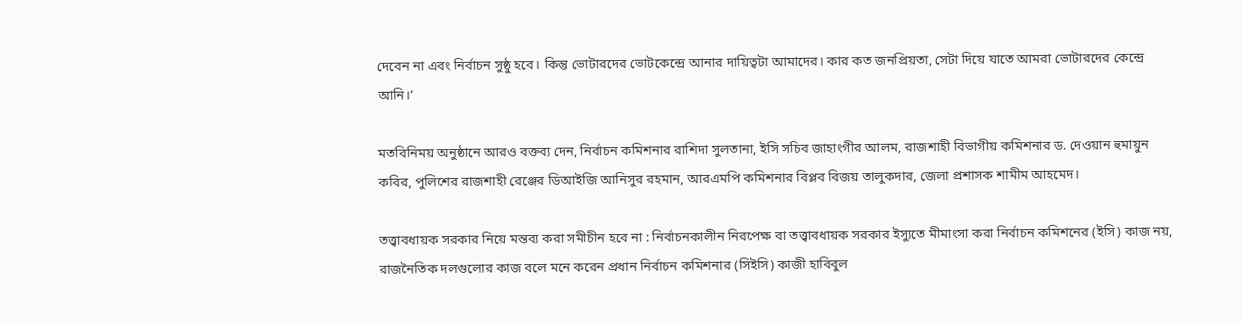দেবেন না এবং নির্বাচন সুষ্ঠু হবে। কিন্তু ভোটারদের ভোটকেন্দ্রে আনার দায়িত্বটা আমাদের। কার কত জনপ্রিয়তা, সেটা দিয়ে যাতে আমরা ভোটারদের কেন্দ্রে আনি।’

মতবিনিময় অনুষ্ঠানে আরও বক্তব্য দেন, নির্বাচন কমিশনার রাশিদা সুলতানা, ইসি সচিব জাহাংগীর আলম, রাজশাহী বিভাগীয় কমিশনার ড. দেওয়ান হুমায়ুন কবির, পুলিশের রাজশাহী রেঞ্জের ডিআইজি আনিসুর রহমান, আরএমপি কমিশনার বিপ্লব বিজয় তালুকদার, জেলা প্রশাসক শামীম আহমেদ।

তত্ত্বাবধায়ক সরকার নিয়ে মন্তব্য করা সমীচীন হবে না : নির্বাচনকালীন নিরপেক্ষ বা তত্ত্বাবধায়ক সরকার ইস্যুতে মীমাংসা করা নির্বাচন কমিশনের (ইসি) কাজ নয়, রাজনৈতিক দলগুলোর কাজ বলে মনে করেন প্রধান নির্বাচন কমিশনার (সিইসি) কাজী হাবিবুল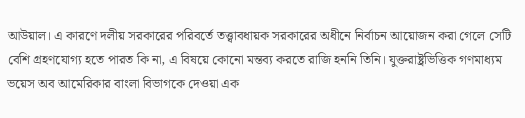আউয়াল। এ কারণে দলীয় সরকারের পরিবর্তে তত্ত্বাবধায়ক সরকারের অধীনে নির্বাচন আয়োজন করা গেলে সেটি বেশি গ্রহণযোগ্য হতে পারত কি না, এ বিষয়ে কোনো মন্তব্য করতে রাজি হননি তিনি। যুক্তরাষ্ট্রভিত্তিক গণমাধ্যম ভয়েস অব আমেরিকার বাংলা বিভাগকে দেওয়া এক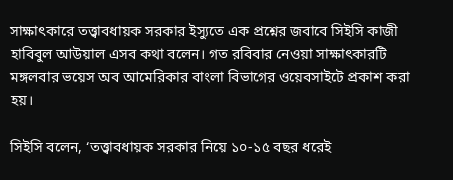সাক্ষাৎকারে তত্ত্বাবধায়ক সরকার ইস্যুতে এক প্রশ্নের জবাবে সিইসি কাজী হাবিবুল আউয়াল এসব কথা বলেন। গত রবিবার নেওয়া সাক্ষাৎকারটি মঙ্গলবার ভয়েস অব আমেরিকার বাংলা বিভাগের ওয়েবসাইটে প্রকাশ করা হয়।

সিইসি বলেন, ‘তত্ত্বাবধায়ক সরকার নিয়ে ১০-১৫ বছর ধরেই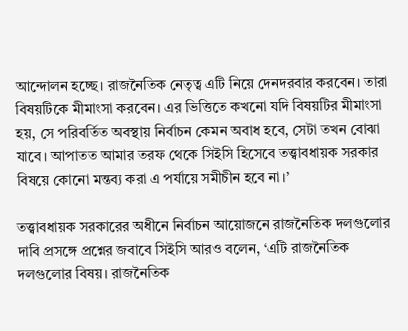আন্দোলন হচ্ছে। রাজনৈতিক নেতৃত্ব এটি নিয়ে দেনদরবার করবেন। তারা বিষয়টিকে মীমাংসা করবেন। এর ভিত্তিতে কখনো যদি বিষয়টির মীমাংসা হয়, সে পরিবর্তিত অবস্থায় নির্বাচন কেমন অবাধ হবে, সেটা তখন বোঝা যাবে। আপাতত আমার তরফ থেকে সিইসি হিসেবে তত্ত্বাবধায়ক সরকার বিষয়ে কোনো মন্তব্য করা এ পর্যায়ে সমীচীন হবে না।’

তত্ত্বাবধায়ক সরকারের অধীনে নির্বাচন আয়োজনে রাজনৈতিক দলগুলোর দাবি প্রসঙ্গে প্রশ্নের জবাবে সিইসি আরও বলেন, ‘এটি রাজনৈতিক দলগুলোর বিষয়। রাজনৈতিক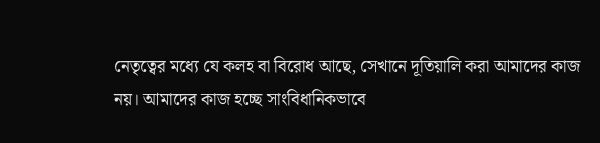নেতৃত্বের মধ্যে যে কলহ বা বিরোধ আছে, সেখানে দূতিয়ালি করা আমাদের কাজ নয়। আমাদের কাজ হচ্ছে সাংবিধানিকভাবে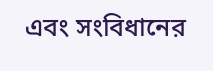এবং সংবিধানের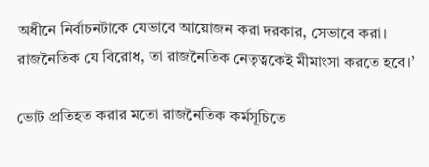অধীনে নির্বাচনটাকে যেভাবে আয়োজন করা দরকার, সেভাবে করা। রাজনৈতিক যে বিরোধ, তা রাজনৈতিক নেতৃত্বকেই মীমাংসা করতে হবে।’

ভোট প্রতিহত করার মতো রাজনৈতিক কর্মসূচিতে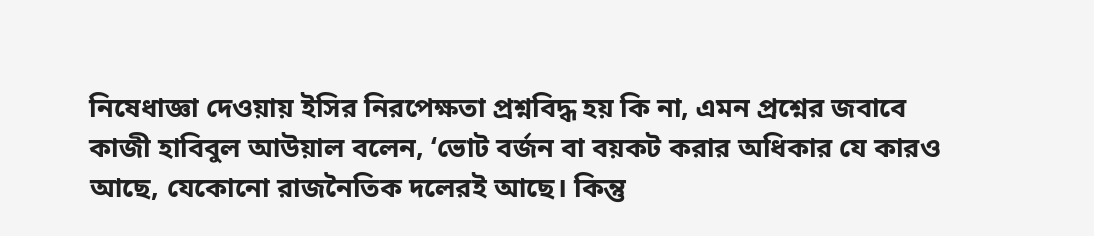নিষেধাজ্ঞা দেওয়ায় ইসির নিরপেক্ষতা প্রশ্নবিদ্ধ হয় কি না, এমন প্রশ্নের জবাবে কাজী হাবিবুল আউয়াল বলেন, ‘ভোট বর্জন বা বয়কট করার অধিকার যে কারও আছে, যেকোনো রাজনৈতিক দলেরই আছে। কিন্তু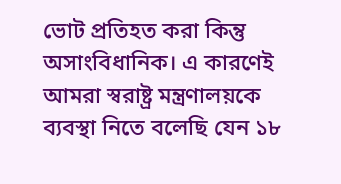ভোট প্রতিহত করা কিন্তু অসাংবিধানিক। এ কারণেই আমরা স্বরাষ্ট্র মন্ত্রণালয়কে ব্যবস্থা নিতে বলেছি যেন ১৮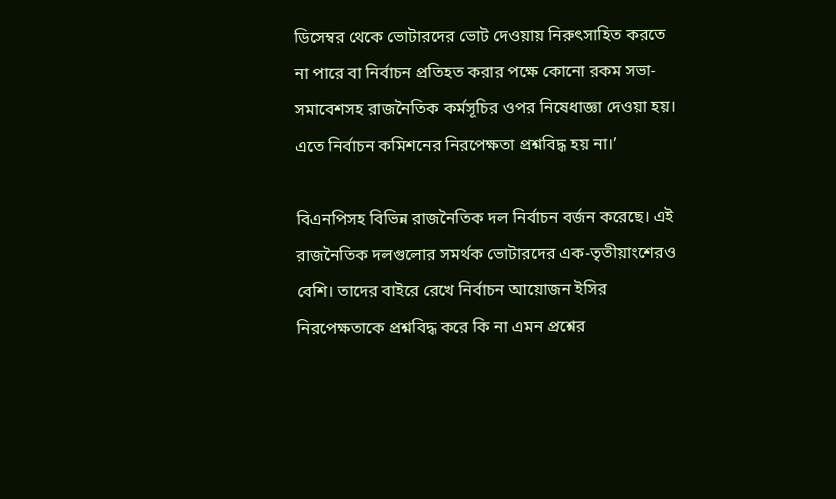ডিসেম্বর থেকে ভোটারদের ভোট দেওয়ায় নিরুৎসাহিত করতে না পারে বা নির্বাচন প্রতিহত করার পক্ষে কোনো রকম সভা-সমাবেশসহ রাজনৈতিক কর্মসূচির ওপর নিষেধাজ্ঞা দেওয়া হয়। এতে নির্বাচন কমিশনের নিরপেক্ষতা প্রশ্নবিদ্ধ হয় না।’

বিএনপিসহ বিভিন্ন রাজনৈতিক দল নির্বাচন বর্জন করেছে। এই রাজনৈতিক দলগুলোর সমর্থক ভোটারদের এক-তৃতীয়াংশেরও বেশি। তাদের বাইরে রেখে নির্বাচন আয়োজন ইসির নিরপেক্ষতাকে প্রশ্নবিদ্ধ করে কি না এমন প্রশ্নের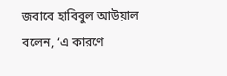জবাবে হাবিবুল আউয়াল বলেন, ‘এ কারণে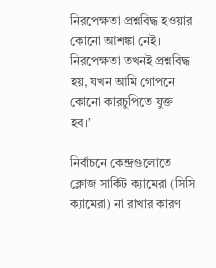নিরপেক্ষতা প্রশ্নবিদ্ধ হওয়ার কোনো আশঙ্কা নেই। নিরপেক্ষতা তখনই প্রশ্নবিদ্ধ হয়, যখন আমি গোপনে কোনো কারচুপিতে যুক্ত হব।’

নির্বাচনে কেন্দ্রগুলোতে ক্লোজ সার্কিট ক্যামেরা (সিসি ক্যামেরা) না রাখার কারণ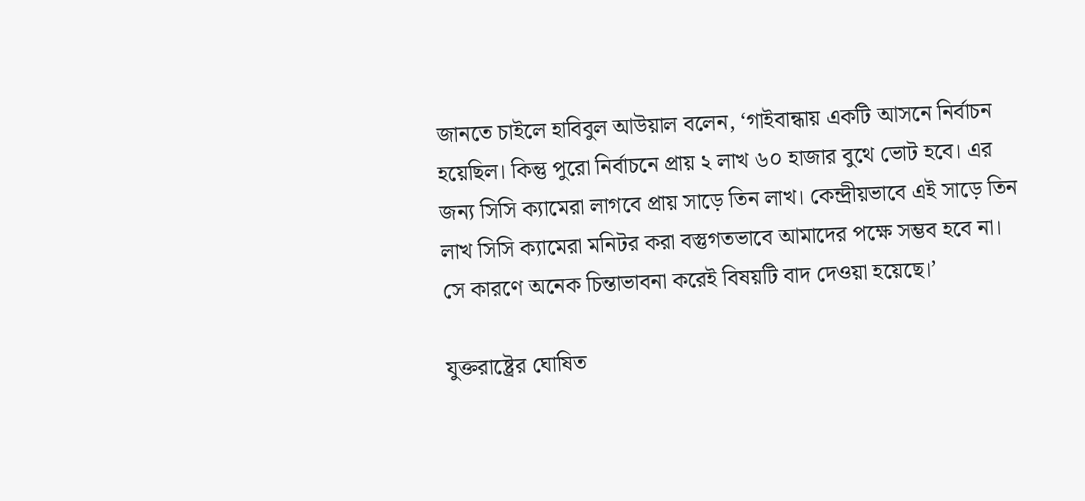জানতে চাইলে হাবিবুল আউয়াল বলেন, ‘গাইবান্ধায় একটি আসনে নির্বাচন হয়েছিল। কিন্তু পুরো নির্বাচনে প্রায় ২ লাখ ৬০ হাজার বুথে ভোট হবে। এর জন্য সিসি ক্যামেরা লাগবে প্রায় সাড়ে তিন লাখ। কেন্দ্রীয়ভাবে এই সাড়ে তিন লাখ সিসি ক্যামেরা মনিটর করা বস্তুগতভাবে আমাদের পক্ষে সম্ভব হবে না। সে কারণে অনেক চিন্তাভাবনা করেই বিষয়টি বাদ দেওয়া হয়েছে।’

যুক্তরাষ্ট্রের ঘোষিত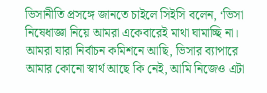ভিসানীতি প্রসঙ্গে জানতে চাইলে সিইসি বলেন, ‘ভিসা নিষেধাজ্ঞা নিয়ে আমরা একেবারেই মাথা ঘামাচ্ছি না। আমরা যারা নির্বাচন কমিশনে আছি, ভিসার ব্যাপারে আমার কোনো স্বার্থ আছে কি নেই, আমি নিজেও এটা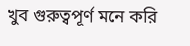খুব গুরুত্বপূর্ণ মনে করি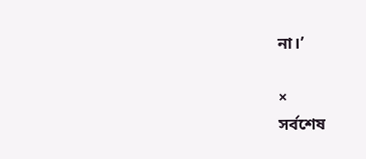না।’

×
সর্বশেষ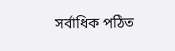সর্বাধিক পঠিত